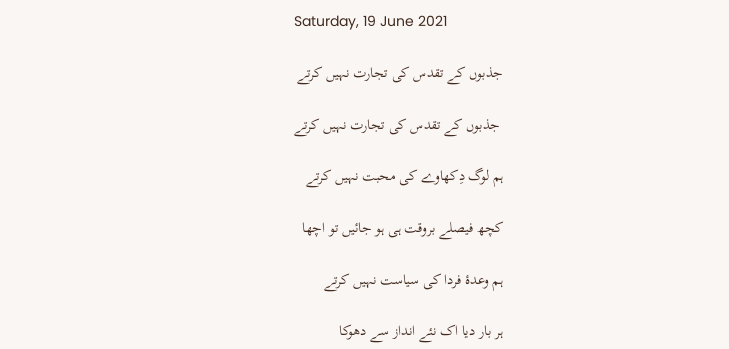Saturday, 19 June 2021

جذبوں کے تقدس کی تجارت نہیں کرتے

 جذبوں کے تقدس کی تجارت نہیں کرتے

ہم لوگ دِکھاوے کی محبت نہیں کرتے

کچھ فیصلے بروقت ہی ہو جائیں تو اچھا

ہم وعدۂ فردا کی سیاست نہیں کرتے

ہر بار دیا اک نئے انداز سے دھوکا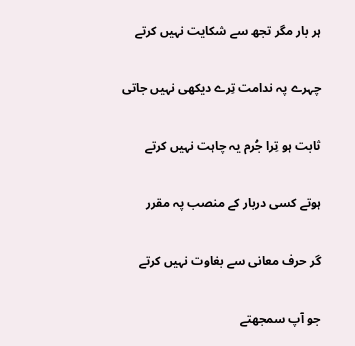ہر بار مگر تجھ سے شکایت نہیں کرتے

چہرے پہ ندامت تِرے دیکھی نہیں جاتی

ثابت ہو تِرا جُرم یہ چاہت نہیں کرتے

ہوتے کسی دربار کے منصب پہ مقرر

گر حرف معانی سے بغاوت نہیں کرتے

جو آپ سمجھتے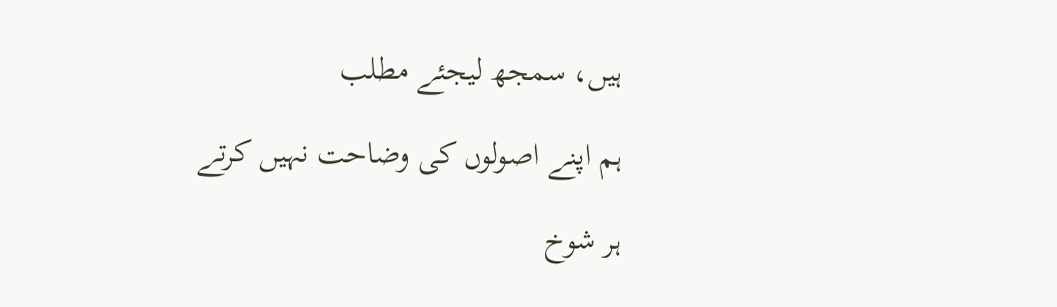ہیں، سمجھ لیجئے مطلب

ہم اپنے اصولوں کی وضاحت نہیں کرتے

ہر شوخ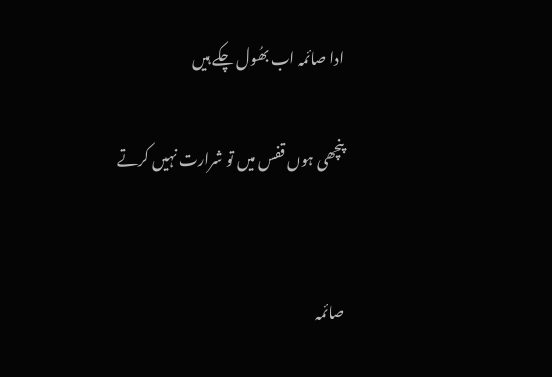ادا صائمہ اب بھُول چکے ہیں

پنچھی ہوں قفس میں تو شرارت نہیں کرتے


صائمہ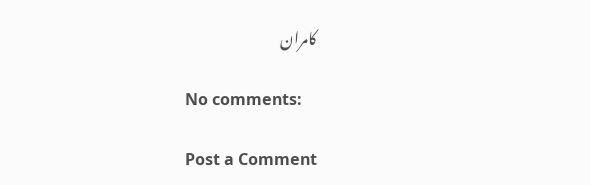کامران

No comments:

Post a Comment